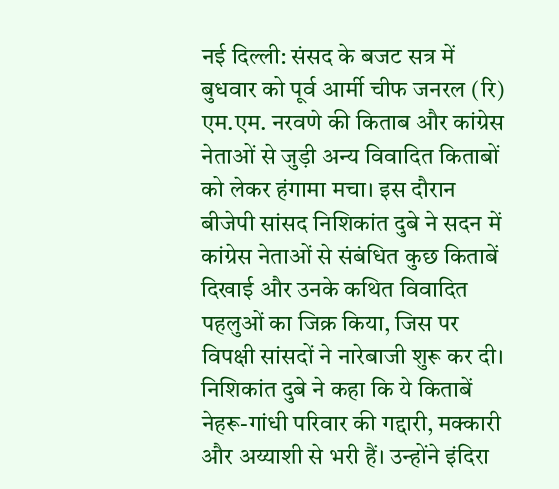नई दिल्ली: संसद के बजट सत्र में बुधवार को पूर्व आर्मी चीफ जनरल (रि) एम.एम. नरवणे की किताब और कांग्रेस नेताओं से जुड़ी अन्य विवादित किताबों को लेकर हंगामा मचा। इस दौरान बीजेपी सांसद निशिकांत दुबे ने सदन में कांग्रेस नेताओं से संबंधित कुछ किताबें दिखाई और उनके कथित विवादित पहलुओं का जिक्र किया, जिस पर विपक्षी सांसदों ने नारेबाजी शुरू कर दी।
निशिकांत दुबे ने कहा कि ये किताबें नेहरू-गांधी परिवार की गद्दारी, मक्कारी और अय्याशी से भरी हैं। उन्होंने इंदिरा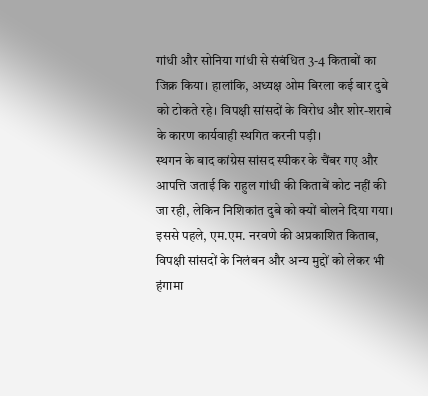गांधी और सोनिया गांधी से संबंधित 3-4 किताबों का जिक्र किया। हालांकि, अध्यक्ष ओम बिरला कई बार दुबे को टोकते रहे। विपक्षी सांसदों के विरोध और शोर-शराबे के कारण कार्यवाही स्थगित करनी पड़ी।
स्थगन के बाद कांग्रेस सांसद स्पीकर के चैंबर गए और आपत्ति जताई कि राहुल गांधी की किताबें कोट नहीं की जा रही, लेकिन निशिकांत दुबे को क्यों बोलने दिया गया। इससे पहले, एम.एम. नरवणे की अप्रकाशित किताब, विपक्षी सांसदों के निलंबन और अन्य मुद्दों को लेकर भी हंगामा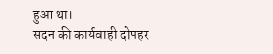हुआ था।
सदन की कार्यवाही दोपहर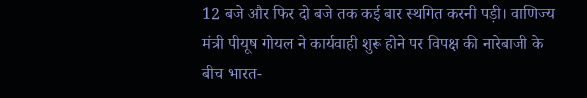12 बजे और फिर दो बजे तक कई बार स्थगित करनी पड़ी। वाणिज्य मंत्री पीयूष गोयल ने कार्यवाही शुरू होने पर विपक्ष की नारेबाजी के बीच भारत-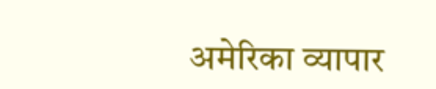अमेरिका व्यापार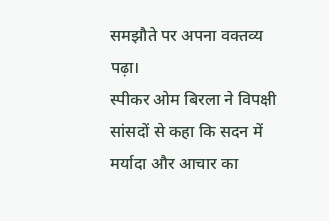समझौते पर अपना वक्तव्य पढ़ा।
स्पीकर ओम बिरला ने विपक्षी सांसदों से कहा कि सदन में मर्यादा और आचार का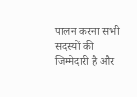पालन करना सभी सदस्यों की जिम्मेदारी है और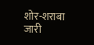शोर-शराबा जारी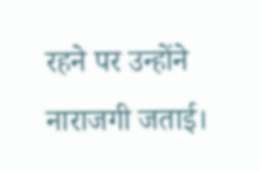रहने पर उन्होंने नाराजगी जताई।